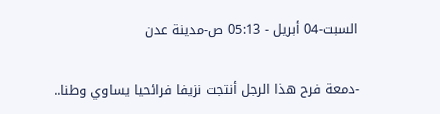السبت-04 أبريل - 05:13 ص-مدينة عدن

-دمعة فرح هذا الرجل أنتجت نزيفا فرائحيا يساوي وطنا..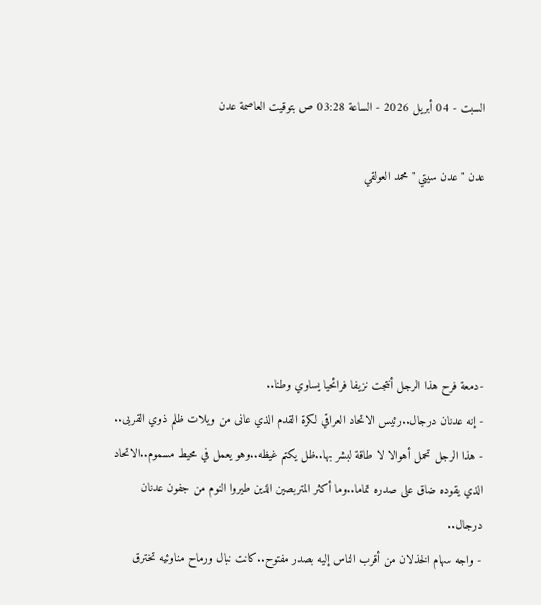السبت - 04 أبريل 2026 - الساعة 03:28 ص بتوقيت العاصمة عدن

عدن " عدن سيتي " محمد العولقي





-دمعة فرح هذا الرجل أنتجت نزيفا فرائحيا يساوي وطنا..
- إنه عدنان درجال..رئيس الاتحاد العراقي لكرة القدم الذي عانى من ويلات ظلم ذوي القربى..
- هذا الرجل تحمل أهوالا لا طاقة لبشر بها..ظل يكتم غيظه..وهو يعمل في محيط مسموم..الاتحاد الذي يقوده ضاق على صدره تماما..وما أكثر المتربصين الذين طيروا النوم من جفون عدنان درجال..
- واجه سهام الخذلان من أقرب الناس إليه بصدر مفتوح..كانت نبال ورماح مناوئيه تخترق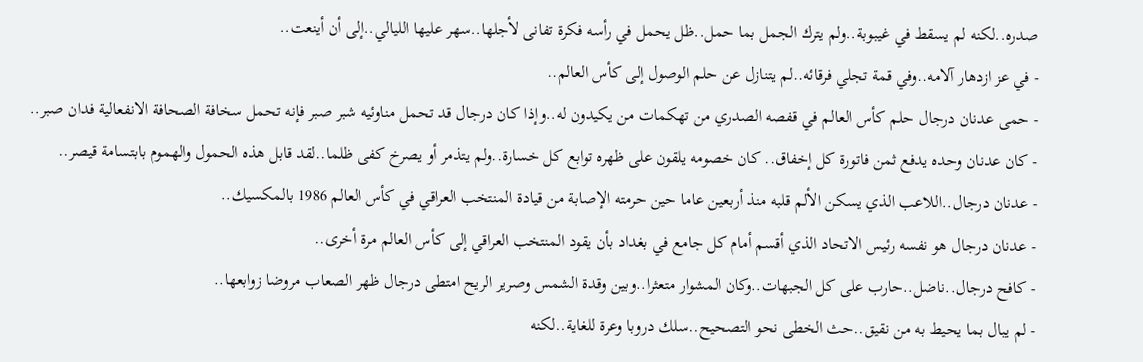صدره..لكنه لم يسقط في غيبوبة..ولم يترك الجمل بما حمل..ظل يحمل في رأسه فكرة تفانى لأجلها..سهر عليها الليالي..إلى أن أينعت..
- في عز ازدهار آلامه..وفي قمة تجلي فرقائه..لم يتنازل عن حلم الوصول إلى كأس العالم..
- حمى عدنان درجال حلم كأس العالم في قفصه الصدري من تهكمات من يكيدون له..وإذا كان درجال قد تحمل مناوئيه شبر صبر فإنه تحمل سخافة الصحافة الانفعالية فدان صبر..
- كان عدنان وحده يدفع ثمن فاتورة كل إخفاق.. كان خصومه يلقون على ظهره توابع كل خسارة..ولم يتذمر أو يصرخ كفى ظلما..لقد قابل هذه الحمول والهموم بابتسامة قيصر..
- عدنان درجال..اللاعب الذي يسكن الألم قلبه منذ أربعين عاما حين حرمته الإصابة من قيادة المنتخب العراقي في كأس العالم 1986 بالمكسيك..
- عدنان درجال هو نفسه رئيس الاتحاد الذي أقسم أمام كل جامع في بغداد بأن يقود المنتخب العراقي إلى كأس العالم مرة أخرى..
- كافح درجال..ناضل..حارب على كل الجبهات..وكان المشوار متعثرا..وبين وقدة الشمس وصرير الريح امتطى درجال ظهر الصعاب مروضا زوابعها..
- لم يبال بما يحيط به من نقيق..حث الخطى نحو التصحيح..سلك دروبا وعرة للغاية..لكنه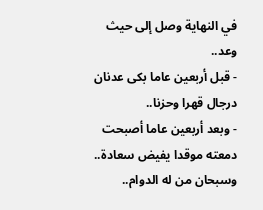في النهاية وصل إلى حيث وعد..
- قبل أربعين عاما بكى عدنان درجال قهرا وحزنا..
- وبعد أربعين عاما أصبحت دمعته موقدا يفيض سعادة.. وسبحان من له الدوام..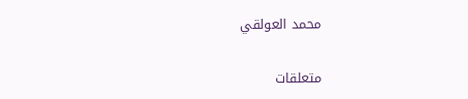محمد العولقي

متعلقات